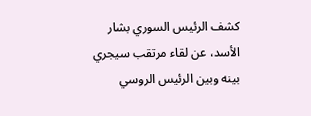كشف الرئيس السوري بشار الأسد، عن لقاء مرتقب سيجري بينه وبين الرئيس الروسي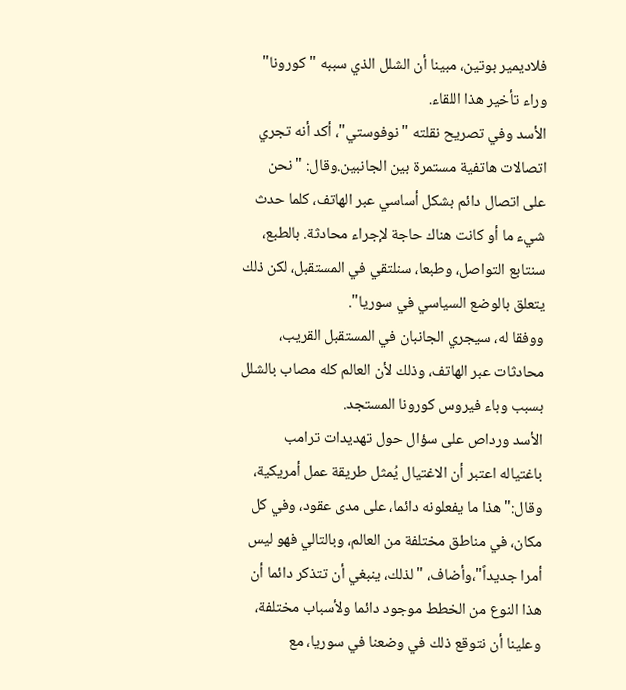فلاديمير بوتين، مبينا أن الشلل الذي سببه "كورونا" وراء تأخير هذا اللقاء.
الأسد وفي تصريح نقلته "نوفوستي"، أكد أنه تجري اتصالات هاتفية مستمرة بين الجانبين.وقال: "نحن على اتصال دائم بشكل أساسي عبر الهاتف، كلما حدث شيء ما أو كانت هناك حاجة لإجراء محادثة. بالطبع، سنتابع التواصل، وطبعا، سنلتقي في المستقبل، لكن ذلك يتعلق بالوضع السياسي في سوريا".
ووفقا له، سيجري الجانبان في المستقبل القريب، محادثات عبر الهاتف، وذلك لأن العالم كله مصاب بالشلل بسبب وباء فيروس كورونا المستجد.
الأسد ورداص على سؤال حول تهديدات ترامب باغتياله اعتبر أن الاغتيال يُمثل طريقة عمل أمريكية، وقال:"هذا ما يفعلونه دائما، على مدى عقود، وفي كل مكان، في مناطق مختلفة من العالم، وبالتالي فهو ليس أمرا جديداً"،وأضاف، "لذلك، ينبغي أن تتذكر دائما أن هذا النوع من الخطط موجود دائما ولأسباب مختلفة، وعلينا أن نتوقع ذلك في وضعنا في سوريا، مع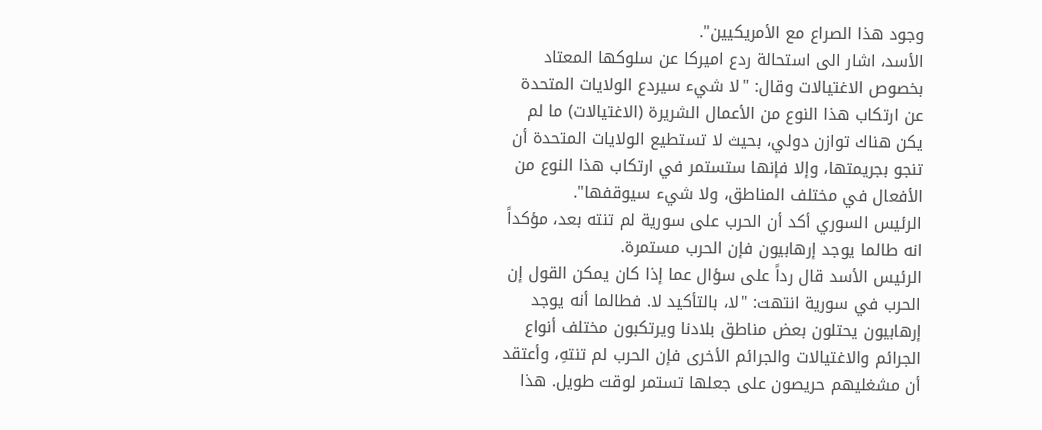وجود هذا الصراع مع الأمريكيين".
الأسد، اشار الى استحالة ردع اميركا عن سلوكها المعتاد بخصوص الاغتيالات وقال: "لا شيء سيردع الولايات المتحدة عن ارتكاب هذا النوع من الأعمال الشريرة (الاغتيالات) ما لم يكن هناك توازن دولي، بحيث لا تستطيع الولايات المتحدة أن تنجو بجريمتها، وإلا فإنها ستستمر في ارتكاب هذا النوع من الأفعال في مختلف المناطق، ولا شيء سيوقفها".
الرئيس السوري أكد أن الحرب على سورية لم تنته بعد، مؤكداً انه طالما يوجد إرهابيون فإن الحرب مستمرة.
الرئيس الأسد قال رداً على سؤال عما إذا كان يمكن القول إن الحرب في سورية انتهت: "لا، بالتأكيد لا. فطالما أنه يوجد إرهابيون يحتلون بعض مناطق بلادنا ويرتكبون مختلف أنواع الجرائم والاغتيالات والجرائم الأخرى فإن الحرب لم تنتهِ، وأعتقد أن مشغليهم حريصون على جعلها تستمر لوقت طويل. هذا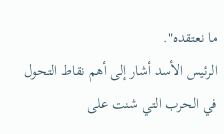ما نعتقده".
الرئيس الأسد أشار إلى أهم نقاط التحول في الحرب التي شنت على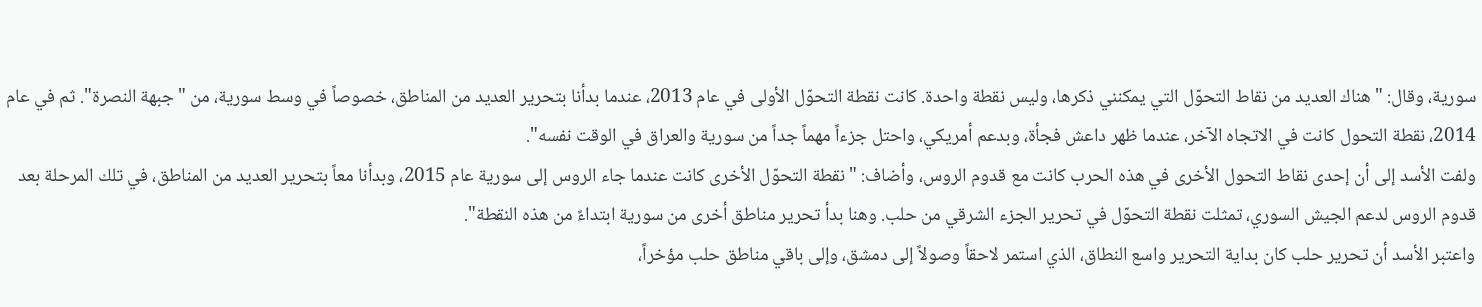سورية، وقال: "هناك العديد من نقاط التحوّل التي يمكنني ذكرها، وليس نقطة واحدة. كانت نقطة التحوّل الأولى في عام 2013، عندما بدأنا بتحرير العديد من المناطق، خصوصاً في وسط سورية، من "جبهة النصرة". ثم في عام 2014، نقطة التحول كانت في الاتجاه الآخر، عندما ظهر داعش فجأة، وبدعم أمريكي، واحتل جزءاً مهماً جداً من سورية والعراق في الوقت نفسه".
ولفت الأسد إلى أن إحدى نقاط التحول الأخرى في هذه الحرب كانت مع قدوم الروس، وأضاف: "نقطة التحوّل الأخرى كانت عندما جاء الروس إلى سورية عام 2015، وبدأنا معاً بتحرير العديد من المناطق، في تلك المرحلة بعد قدوم الروس لدعم الجيش السوري، تمثلت نقطة التحوّل في تحرير الجزء الشرقي من حلب. وهنا بدأ تحرير مناطق أخرى من سورية ابتداءً من هذه النقطة".
واعتبر الأسد أن تحرير حلب كان بداية التحرير واسع النطاق، الذي استمر لاحقاً وصولاً إلى دمشق، وإلى باقي مناطق حلب مؤخراً،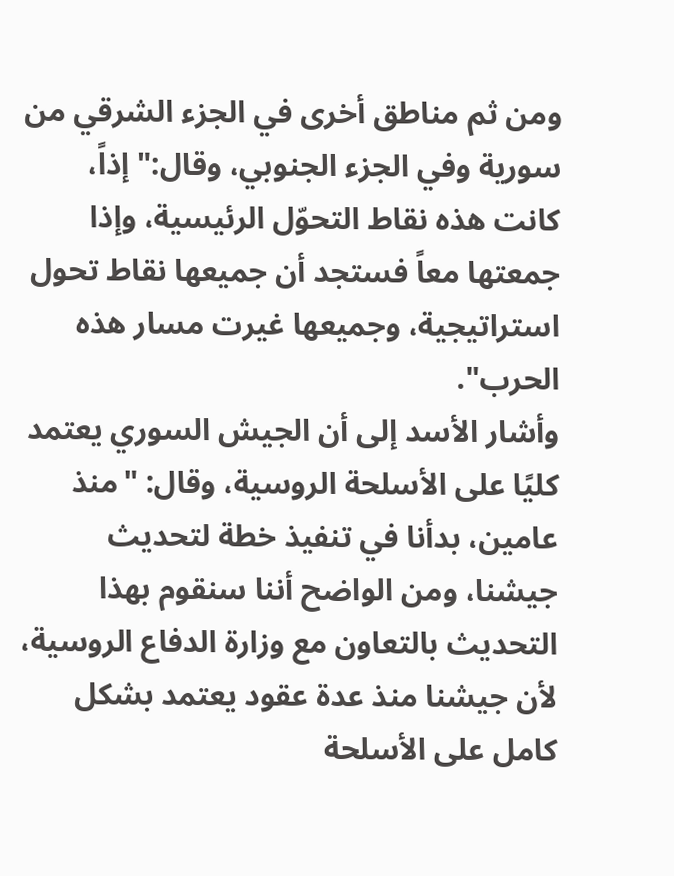ومن ثم مناطق أخرى في الجزء الشرقي من سورية وفي الجزء الجنوبي، وقال:" إذاً، كانت هذه نقاط التحوّل الرئيسية، وإذا جمعتها معاً فستجد أن جميعها نقاط تحول استراتيجية، وجميعها غيرت مسار هذه الحرب".
وأشار الأسد إلى أن الجيش السوري يعتمد كليًا على الأسلحة الروسية، وقال: "منذ عامين، بدأنا في تنفيذ خطة لتحديث جيشنا، ومن الواضح أننا سنقوم بهذا التحديث بالتعاون مع وزارة الدفاع الروسية، لأن جيشنا منذ عدة عقود يعتمد بشكل كامل على الأسلحة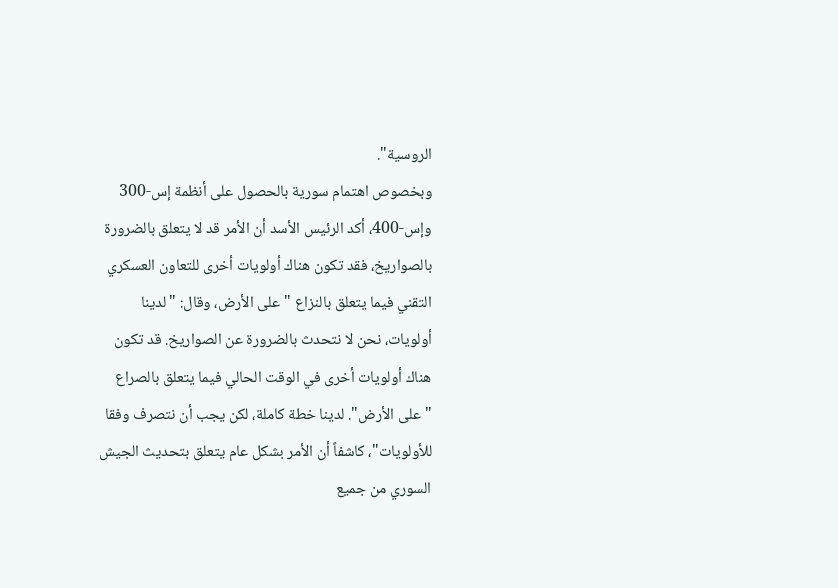الروسية".
وبخصوص اهتمام سورية بالحصول على أنظمة إس-300 وإس-400، أكد الرئيس الأسد أن الأمر قد لا يتعلق بالضرورة بالصواريخ، فقد تكون هناك أولويات أخرى للتعاون العسكري التقني فيما يتعلق بالنزاع "على الأرض، وقال: "لدينا أولويات، نحن لا نتحدث بالضرورة عن الصواريخ. قد تكون هناك أولويات أخرى في الوقت الحالي فيما يتعلق بالصراع "على الأرض". لدينا خطة كاملة، لكن يجب أن نتصرف وفقا للأولويات"، كاشفاً أن الأمر بشكل عام يتعلق بتحديث الجيش السوري من جميع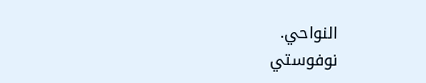النواحي.
نوفوستي